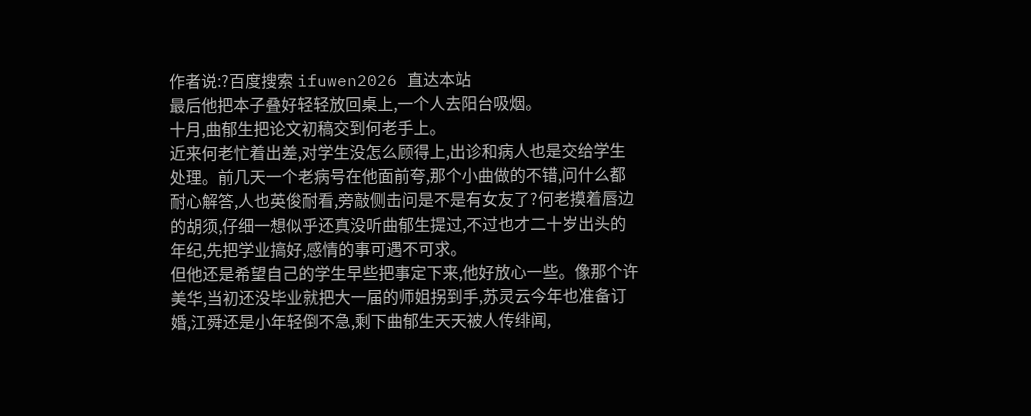作者说:?百度搜索 ifuwen2026 直达本站
最后他把本子叠好轻轻放回桌上,一个人去阳台吸烟。
十月,曲郁生把论文初稿交到何老手上。
近来何老忙着出差,对学生没怎么顾得上,出诊和病人也是交给学生处理。前几天一个老病号在他面前夸,那个小曲做的不错,问什么都耐心解答,人也英俊耐看,旁敲侧击问是不是有女友了?何老摸着唇边的胡须,仔细一想似乎还真没听曲郁生提过,不过也才二十岁出头的年纪,先把学业搞好,感情的事可遇不可求。
但他还是希望自己的学生早些把事定下来,他好放心一些。像那个许美华,当初还没毕业就把大一届的师姐拐到手,苏灵云今年也准备订婚,江舜还是小年轻倒不急,剩下曲郁生天天被人传绯闻,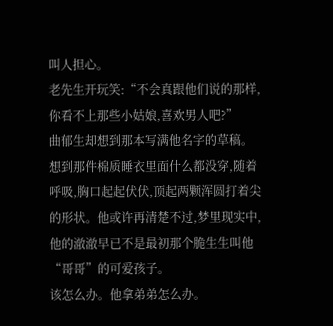叫人担心。
老先生开玩笑:“不会真跟他们说的那样,你看不上那些小姑娘,喜欢男人吧?”
曲郁生却想到那本写满他名字的草稿。
想到那件棉质睡衣里面什么都没穿,随着呼吸,胸口起起伏伏,顶起两颗浑圆打着尖的形状。他或许再清楚不过,梦里现实中,他的澈澈早已不是最初那个脆生生叫他“哥哥”的可爱孩子。
该怎么办。他拿弟弟怎么办。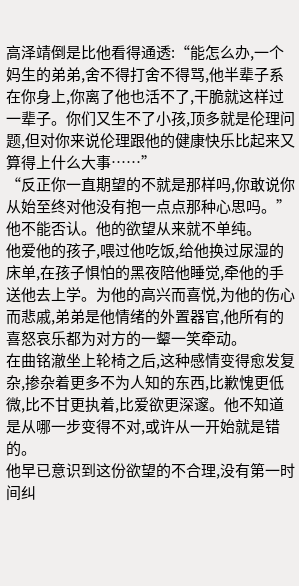高泽靖倒是比他看得通透:“能怎么办,一个妈生的弟弟,舍不得打舍不得骂,他半辈子系在你身上,你离了他也活不了,干脆就这样过一辈子。你们又生不了小孩,顶多就是伦理问题,但对你来说伦理跟他的健康快乐比起来又算得上什么大事……”
“反正你一直期望的不就是那样吗,你敢说你从始至终对他没有抱一点点那种心思吗。”
他不能否认。他的欲望从来就不单纯。
他爱他的孩子,喂过他吃饭,给他换过尿湿的床单,在孩子惧怕的黑夜陪他睡觉,牵他的手送他去上学。为他的高兴而喜悦,为他的伤心而悲戚,弟弟是他情绪的外置器官,他所有的喜怒哀乐都为对方的一颦一笑牵动。
在曲铭澈坐上轮椅之后,这种感情变得愈发复杂,掺杂着更多不为人知的东西,比歉愧更低微,比不甘更执着,比爱欲更深邃。他不知道是从哪一步变得不对,或许从一开始就是错的。
他早已意识到这份欲望的不合理,没有第一时间纠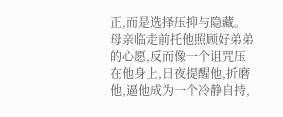正,而是选择压抑与隐藏。母亲临走前托他照顾好弟弟的心愿,反而像一个诅咒压在他身上,日夜提醒他,折磨他,逼他成为一个冷静自持,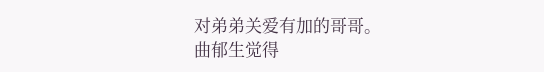对弟弟关爱有加的哥哥。
曲郁生觉得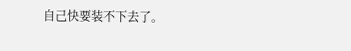自己快要装不下去了。